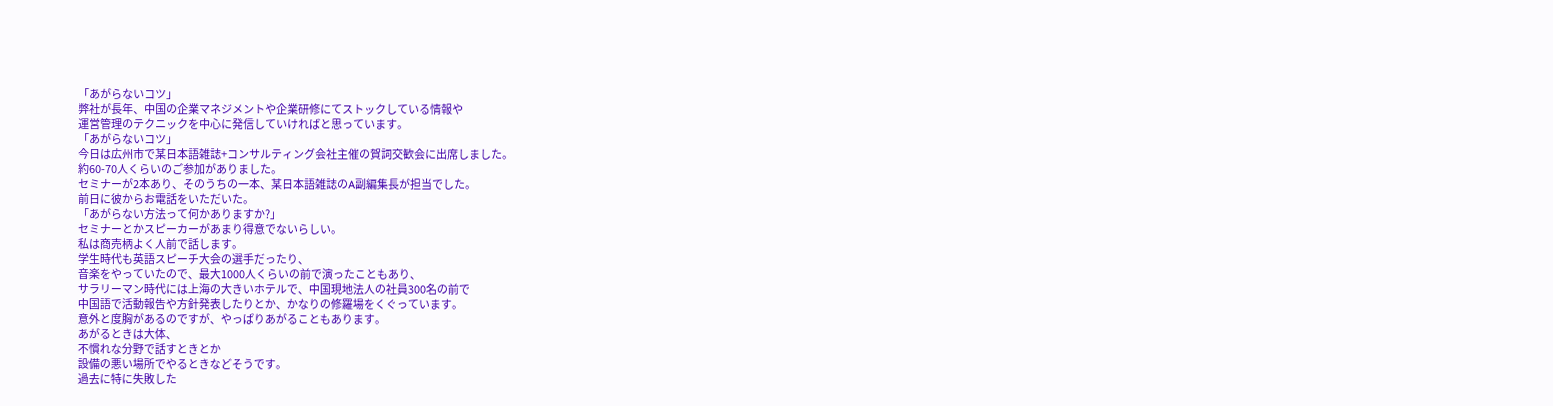「あがらないコツ」
弊社が長年、中国の企業マネジメントや企業研修にてストックしている情報や
運営管理のテクニックを中心に発信していければと思っています。
「あがらないコツ」
今日は広州市で某日本語雑誌+コンサルティング会社主催の賀詞交歓会に出席しました。
約60-70人くらいのご参加がありました。
セミナーが2本あり、そのうちの一本、某日本語雑誌のA副編集長が担当でした。
前日に彼からお電話をいただいた。
「あがらない方法って何かありますか?」
セミナーとかスピーカーがあまり得意でないらしい。
私は商売柄よく人前で話します。
学生時代も英語スピーチ大会の選手だったり、
音楽をやっていたので、最大1000人くらいの前で演ったこともあり、
サラリーマン時代には上海の大きいホテルで、中国現地法人の社員300名の前で
中国語で活動報告や方針発表したりとか、かなりの修羅場をくぐっています。
意外と度胸があるのですが、やっぱりあがることもあります。
あがるときは大体、
不慣れな分野で話すときとか
設備の悪い場所でやるときなどそうです。
過去に特に失敗した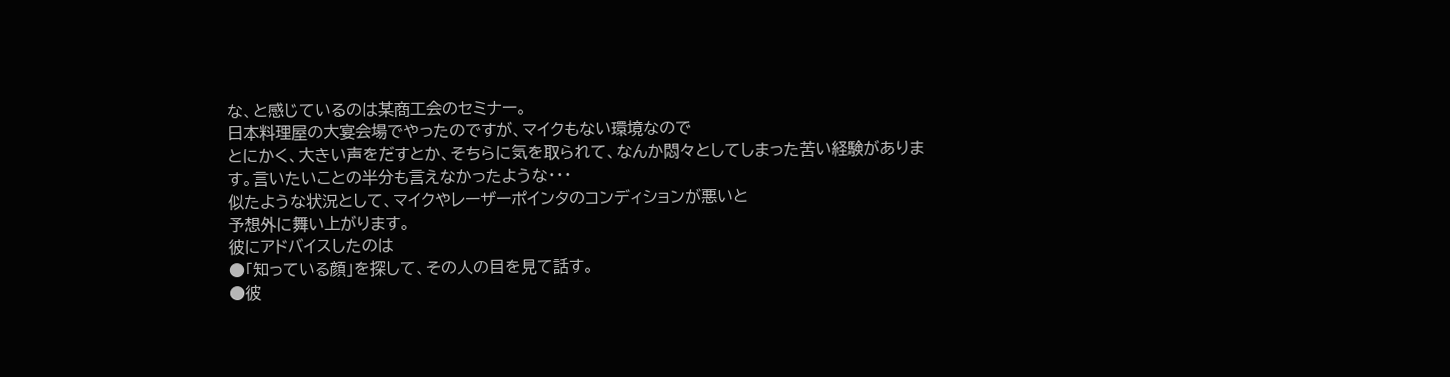な、と感じているのは某商工会のセミナー。
日本料理屋の大宴会場でやったのですが、マイクもない環境なので
とにかく、大きい声をだすとか、そちらに気を取られて、なんか悶々としてしまった苦い経験があります。言いたいことの半分も言えなかったような・・・
似たような状況として、マイクやレーザーポインタのコンディションが悪いと
予想外に舞い上がります。
彼にアドバイスしたのは
●「知っている顔」を探して、その人の目を見て話す。
●彼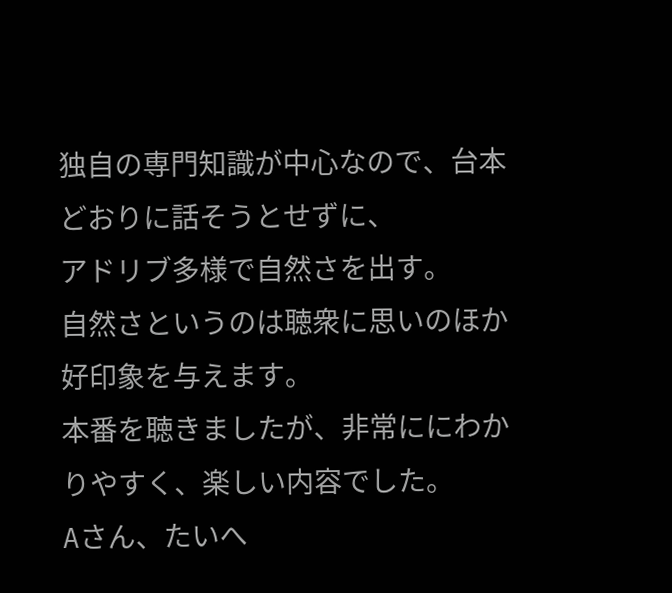独自の専門知識が中心なので、台本どおりに話そうとせずに、
アドリブ多様で自然さを出す。
自然さというのは聴衆に思いのほか好印象を与えます。
本番を聴きましたが、非常ににわかりやすく、楽しい内容でした。
Aさん、たいへ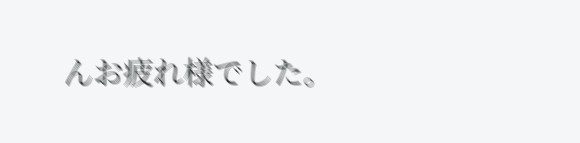んお疲れ様でした。